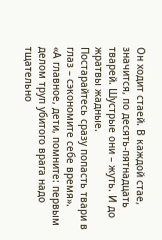Он ходит стаей. В каждой стае, значится, по десять-пятнадцать тварей. Шустрые они – жуть. И до жратвы жадные.
Постарайтесь сразу попасть твари в глаз – сэкономите себе время».
«А главное, дети, помните: первым делом труп убитого врага надо тщательно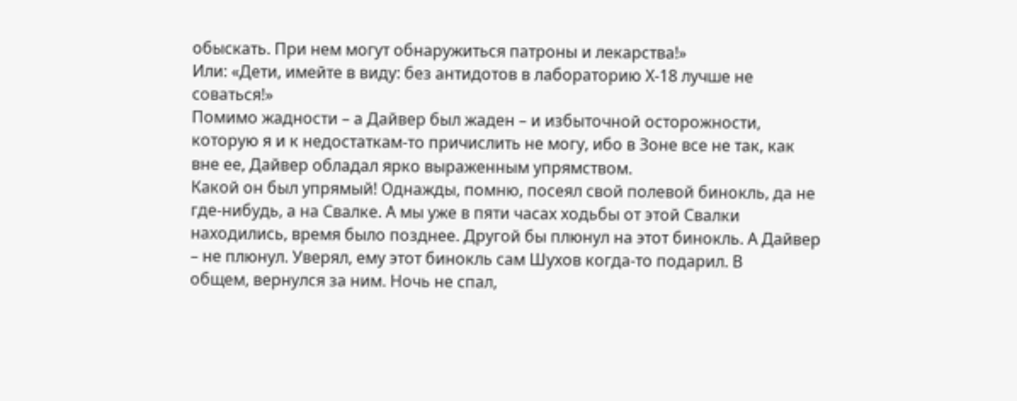обыскать. При нем могут обнаружиться патроны и лекарства!»
Или: «Дети, имейте в виду: без антидотов в лабораторию Х-18 лучше не соваться!»
Помимо жадности – а Дайвер был жаден – и избыточной осторожности, которую я и к недостаткам-то причислить не могу, ибо в Зоне все не так, как
вне ее, Дайвер обладал ярко выраженным упрямством.
Какой он был упрямый! Однажды, помню, посеял свой полевой бинокль, да не где-нибудь, а на Свалке. А мы уже в пяти часах ходьбы от этой Свалки
находились, время было позднее. Другой бы плюнул на этот бинокль. А Дайвер – не плюнул. Уверял, ему этот бинокль сам Шухов когда-то подарил. В
общем, вернулся за ним. Ночь не спал,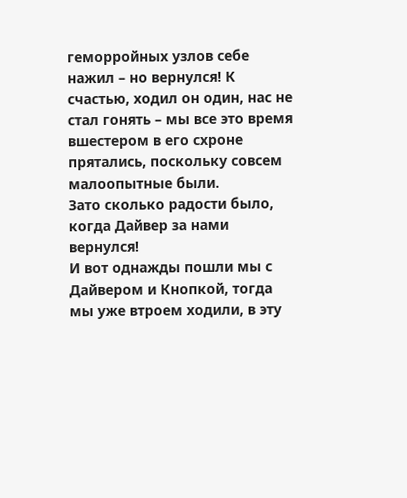геморройных узлов себе нажил – но вернулся! К счастью, ходил он один, нас не стал гонять – мы все это время
вшестером в его схроне прятались, поскольку совсем малоопытные были.
Зато сколько радости было, когда Дайвер за нами вернулся!
И вот однажды пошли мы с Дайвером и Кнопкой, тогда мы уже втроем ходили, в эту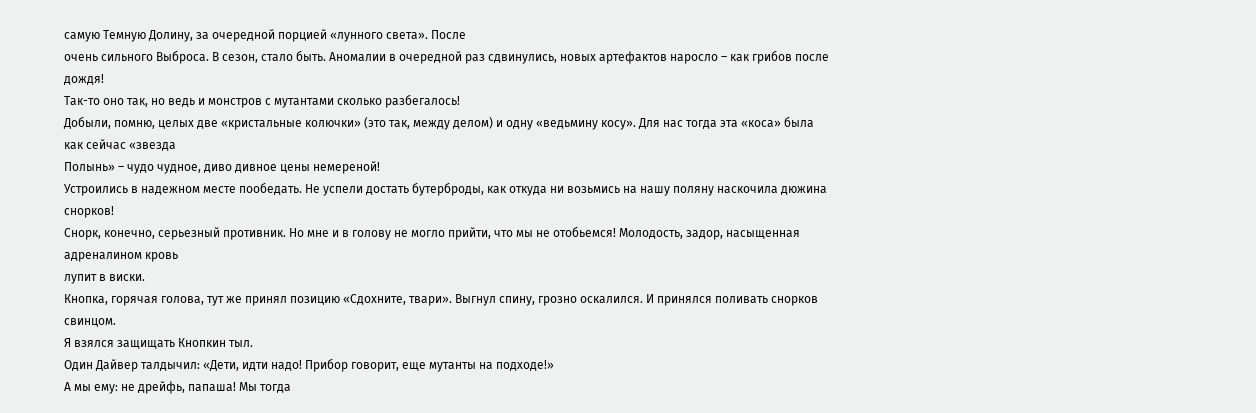самую Темную Долину, за очередной порцией «лунного света». После
очень сильного Выброса. В сезон, стало быть. Аномалии в очередной раз сдвинулись, новых артефактов наросло – как грибов после дождя!
Так-то оно так, но ведь и монстров с мутантами сколько разбегалось!
Добыли, помню, целых две «кристальные колючки» (это так, между делом) и одну «ведьмину косу». Для нас тогда эта «коса» была как сейчас «звезда
Полынь» – чудо чудное, диво дивное цены немереной!
Устроились в надежном месте пообедать. Не успели достать бутерброды, как откуда ни возьмись на нашу поляну наскочила дюжина снорков!
Снорк, конечно, серьезный противник. Но мне и в голову не могло прийти, что мы не отобьемся! Молодость, задор, насыщенная адреналином кровь
лупит в виски.
Кнопка, горячая голова, тут же принял позицию «Сдохните, твари». Выгнул спину, грозно оскалился. И принялся поливать снорков свинцом.
Я взялся защищать Кнопкин тыл.
Один Дайвер талдычил: «Дети, идти надо! Прибор говорит, еще мутанты на подходе!»
А мы ему: не дрейфь, папаша! Мы тогда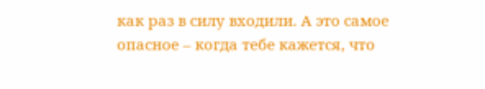как раз в силу входили. А это самое опасное – когда тебе кажется, что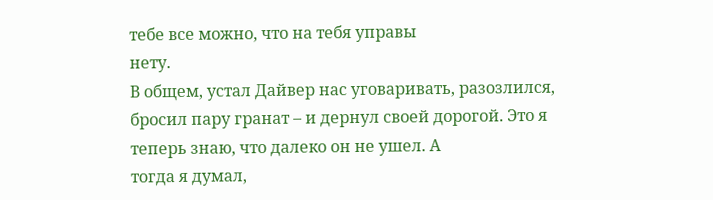тебе все можно, что на тебя управы
нету.
В общем, устал Дайвер нас уговаривать, разозлился, бросил пару гранат – и дернул своей дорогой. Это я теперь знаю, что далеко он не ушел. А
тогда я думал,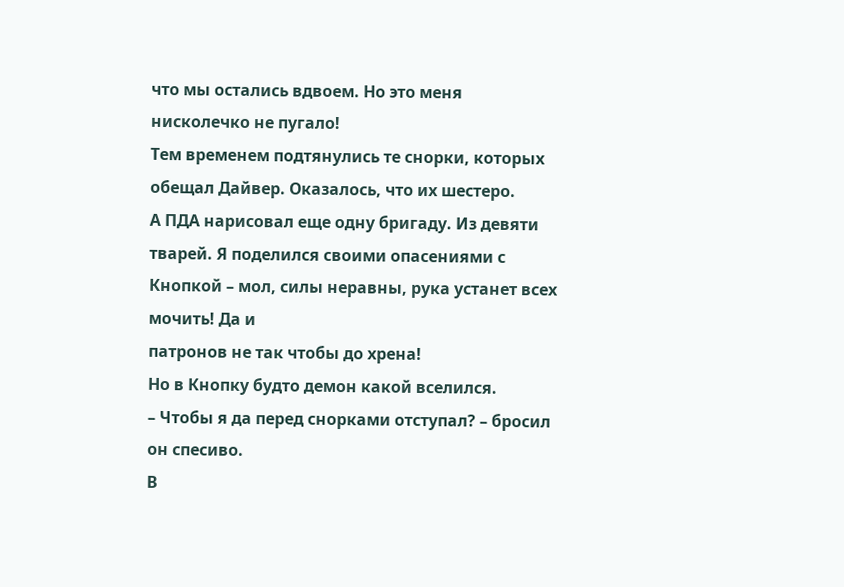что мы остались вдвоем. Но это меня нисколечко не пугало!
Тем временем подтянулись те снорки, которых обещал Дайвер. Оказалось, что их шестеро.
А ПДА нарисовал еще одну бригаду. Из девяти тварей. Я поделился своими опасениями с Кнопкой – мол, силы неравны, рука устанет всех мочить! Да и
патронов не так чтобы до хрена!
Но в Кнопку будто демон какой вселился.
– Чтобы я да перед снорками отступал? – бросил он спесиво.
В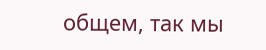общем, так мы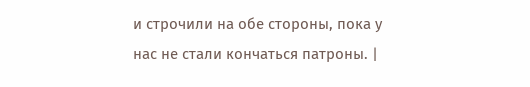и строчили на обе стороны, пока у нас не стали кончаться патроны. |